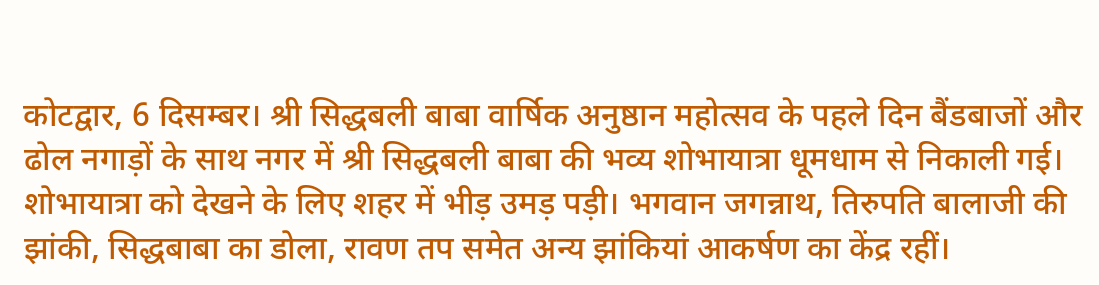कोटद्वार, 6 दिसम्बर। श्री सिद्धबली बाबा वार्षिक अनुष्ठान महोत्सव के पहले दिन बैंडबाजों और ढोल नगाड़ों के साथ नगर में श्री सिद्धबली बाबा की भव्य शोभायात्रा धूमधाम से निकाली गई। शोभायात्रा को देखने के लिए शहर में भीड़ उमड़ पड़ी। भगवान जगन्नाथ, तिरुपति बालाजी की झांकी, सिद्धबाबा का डोला, रावण तप समेत अन्य झांकियां आकर्षण का केंद्र रहीं।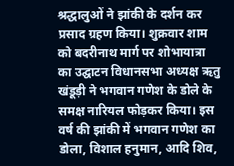श्रद्धालुओं ने झांकी के दर्शन कर प्रसाद ग्रहण किया। शुक्रवार शाम को बदरीनाथ मार्ग पर शोभायात्रा का उद्घाटन विधानसभा अध्यक्ष ऋतु खंडूड़ी ने भगवान गणेश के डोले के समक्ष नारियल फोड़कर किया। इस वर्ष की झांकी में भगवान गणेश का डोला, विशाल हनुमान, आदि शिव,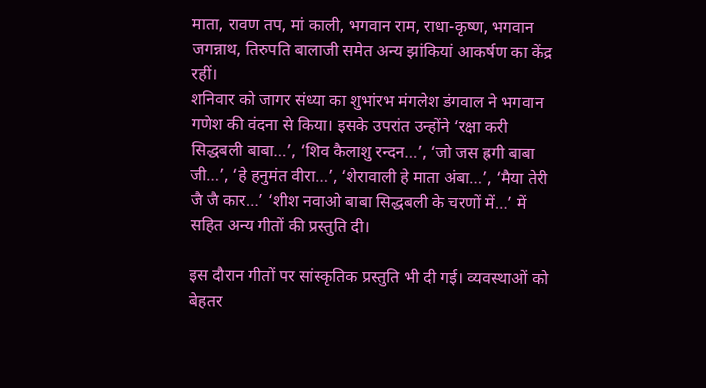माता, रावण तप, मां काली, भगवान राम, राधा-कृष्ण, भगवान जगन्नाथ, तिरुपति बालाजी समेत अन्य झांकियां आकर्षण का केंद्र रहीं।
शनिवार को जागर संध्या का शुभांरभ मंगलेश डंगवाल ने भगवान गणेश की वंदना से किया। इसके उपरांत उन्होंने ‘रक्षा करी सिद्धबली बाबा…’, ‘शिव कैलाशु रन्दन…’, ‘जो जस ह्रगी बाबा जी…’, ‘हे हनुमंत वीरा…’, ‘शेरावाली हे माता अंबा…’, ‘मैया तेरी जै जै कार…’ ‘शीश नवाओ बाबा सिद्धबली के चरणों में…’ में सहित अन्य गीतों की प्रस्तुति दी।

इस दौरान गीतों पर सांस्कृतिक प्रस्तुति भी दी गई। व्यवस्थाओं को बेहतर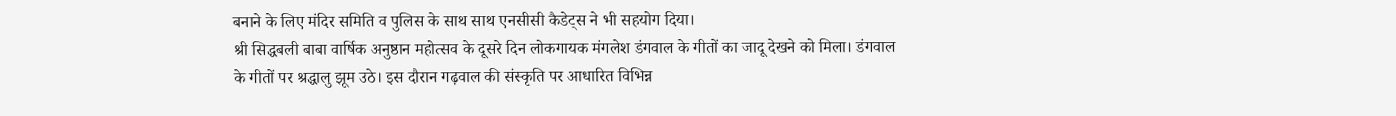बनाने के लिए मंदिर समिति व पुलिस के साथ साथ एनसीसी कैडेट्स ने भी सहयोग दिया।
श्री सिद्धबली बाबा वार्षिक अनुष्ठान महोत्सव के दूसरे दिन लोकगायक मंगलेश डंगवाल के गीतों का जादू देखने को मिला। डंगवाल के गीतों पर श्रद्धालु झूम उठे। इस दौरान गढ़वाल की संस्कृति पर आधारित विभिन्न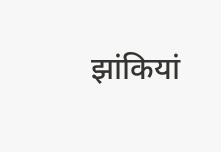झांकियां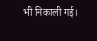भी निकाली गई।